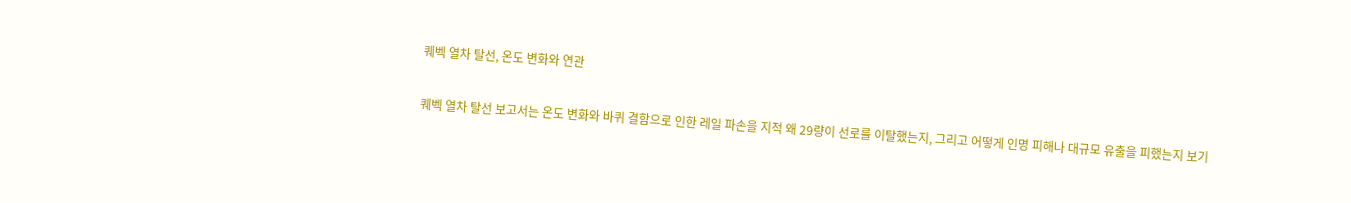퀘벡 열차 탈선, 온도 변화와 연관

퀘벡 열차 탈선 보고서는 온도 변화와 바퀴 결함으로 인한 레일 파손을 지적 왜 29량이 선로를 이탈했는지, 그리고 어떻게 인명 피해나 대규모 유출을 피했는지 보기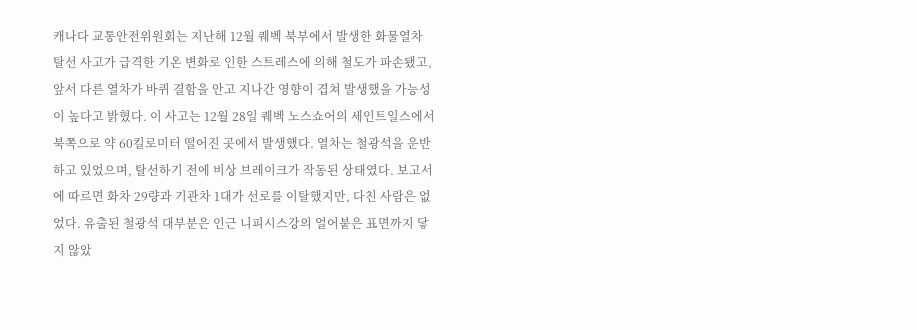캐나다 교통안전위원회는 지난해 12월 퀘벡 북부에서 발생한 화물열차 탈선 사고가 급격한 기온 변화로 인한 스트레스에 의해 철도가 파손됐고, 앞서 다른 열차가 바퀴 결함을 안고 지나간 영향이 겹쳐 발생했을 가능성이 높다고 밝혔다. 이 사고는 12월 28일 퀘벡 노스쇼어의 세인트일스에서 북쪽으로 약 60킬로미터 떨어진 곳에서 발생했다. 열차는 철광석을 운반하고 있었으며, 탈선하기 전에 비상 브레이크가 작동된 상태였다. 보고서에 따르면 화차 29량과 기관차 1대가 선로를 이탈했지만, 다친 사람은 없었다. 유출된 철광석 대부분은 인근 니피시스강의 얼어붙은 표면까지 닿지 않았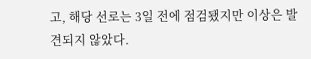고, 해당 선로는 3일 전에 점검됐지만 이상은 발견되지 않았다.